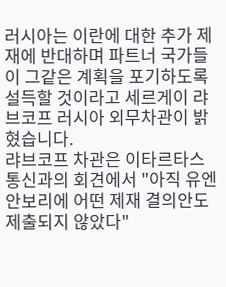러시아는 이란에 대한 추가 제재에 반대하며 파트너 국가들이 그같은 계획을 포기하도록 설득할 것이라고 세르게이 랴브코프 러시아 외무차관이 밝혔습니다.
랴브코프 차관은 이타르타스 통신과의 회견에서 "아직 유엔 안보리에 어떤 제재 결의안도 제출되지 않았다"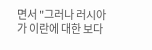면서 "그러나 러시아가 이란에 대한 보다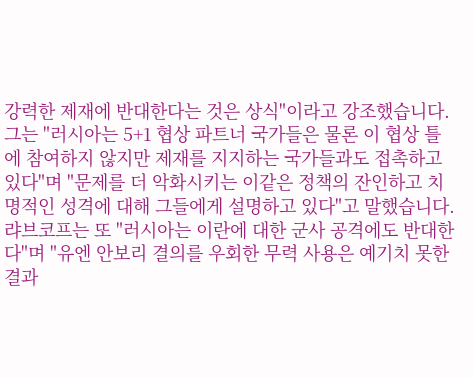강력한 제재에 반대한다는 것은 상식"이라고 강조했습니다.
그는 "러시아는 5+1 협상 파트너 국가들은 물론 이 협상 틀에 참여하지 않지만 제재를 지지하는 국가들과도 접촉하고 있다"며 "문제를 더 악화시키는 이같은 정책의 잔인하고 치명적인 성격에 대해 그들에게 설명하고 있다"고 말했습니다.
랴브코프는 또 "러시아는 이란에 대한 군사 공격에도 반대한다"며 "유엔 안보리 결의를 우회한 무력 사용은 예기치 못한 결과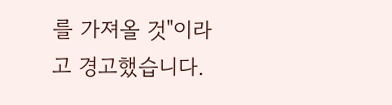를 가져올 것"이라고 경고했습니다.